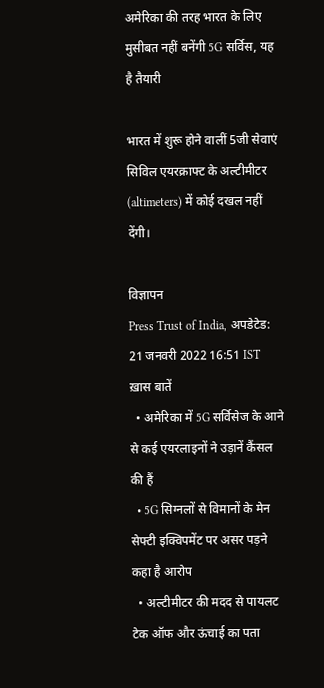अमेरिका की तरह भारत के लिए मुसीबत नहीं बनेंगी 5G सर्विस, यह है तैयारी

भारत में शुरू होने वालीं 5जी सेवाएं सिविल एयरक्राफ्ट के अल्टीमीटर (altimeters) में कोई दखल नहीं देंगी।

विज्ञापन
Press Trust of India, अपडेटेड: 21 जनवरी 2022 16:51 IST
ख़ास बातें
  • अमेरिका में 5G सर्विसेज के आने से कई एयरलाइनों ने उड़ानें कैंसल की हैं
  • 5G सिग्नलों से विमानों के मेन सेफ्टी इक्विपमेंट पर असर पड़ने कहा है आरोप
  • अल्टीमीटर की मदद से पायलट टेक ऑफ और ऊंचाई का पता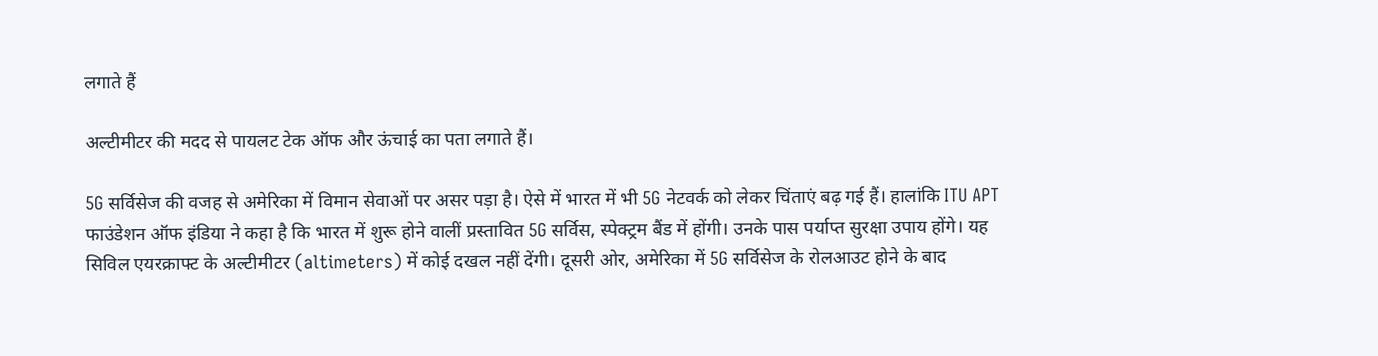लगाते हैं

अल्टीमीटर की मदद से पायलट टेक ऑफ और ऊंचाई का पता लगाते हैं।

5G सर्विसेज की वजह से अमेरिका में विमान सेवाओं पर असर पड़ा है। ऐसे में भारत में भी 5G नेटवर्क को लेकर चिंताएं बढ़ गई हैं। हालांकि ITU APT फाउंडेशन ऑफ इंडिया ने कहा है कि भारत में शुरू होने वालीं प्रस्तावित 5G सर्विस, स्पेक्ट्रम बैंड में होंगी। उनके पास पर्याप्त सुरक्षा उपाय होंगे। यह सिविल एयरक्राफ्ट के अल्टीमीटर (altimeters) में कोई दखल नहीं देंगी। दूसरी ओर, अमेरिका में 5G सर्विसेज के रोलआउट होने के बाद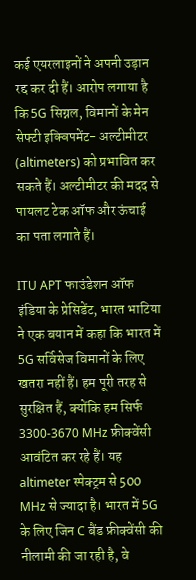कई एयरलाइनों ने अपनी उड़ान रद्द कर दी हैं। आरोप लगाया है कि 5G सिग्नल, विमानों के मेन सेफ्टी इक्विपमेंट- अल्टीमीटर (altimeters) को प्रभावित कर सकते हैं। अल्टीमीटर की मदद से पायलट टेक ऑफ और ऊंचाई का पता लगाते हैं।

ITU APT फाउंडेशन ऑफ इंडिया के प्रेसिडेंट, भारत भाटिया ने एक बयान में कहा कि भारत में 5G सर्विसेज विमानों के लिए खतरा नहीं हैं। हम पूरी तरह से सुरक्षित हैं, क्योंकि हम सिर्फ 3300-3670 MHz फ्रीक्‍वेंसी आवंटित कर रहे हैं। यह altimeter स्पेक्ट्रम से 500 MHz से ज्‍यादा है। भारत में 5G के लिए जिन C बैंड फ्रीक्‍वेंसी की नीलामी की जा रही है, वे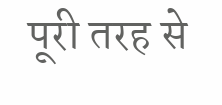पूरी तरह से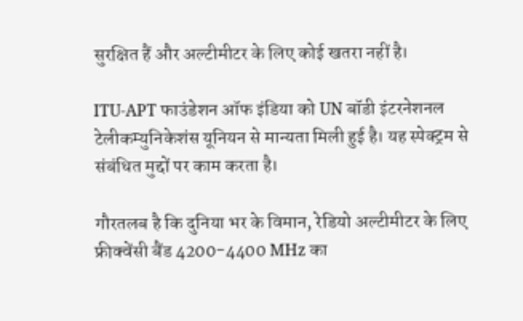सुरक्षित हैं और अल्टीमीटर के लिए कोई खतरा नहीं है।

ITU-APT फाउंडेशन ऑफ इंडिया को UN बॉडी इंटरनेशनल टेलीकम्युनिकेशंस यूनियन से मान्यता मिली हुई है। यह स्पेक्ट्रम से संबंधित मुद्दों पर काम करता है।

गौरतलब है कि दुनिया भर के विमान, रेडियो अल्टीमीटर के लिए फ्रीक्वेंसी बैंड 4200-4400 MHz का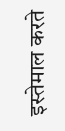इस्‍तेमाल करते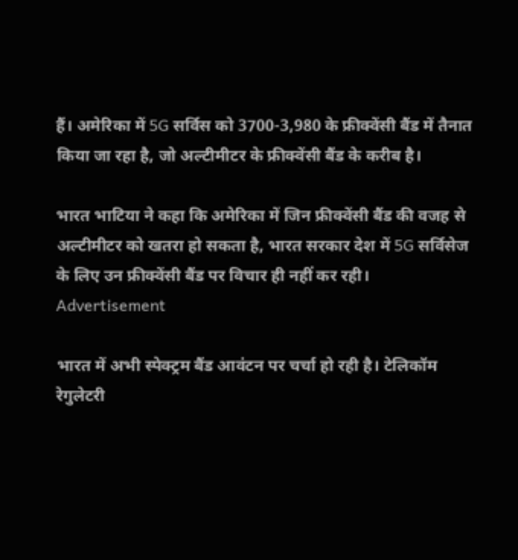हैं। अमेरिका में 5G सर्विस को 3700-3,980 के फ्रीक्वेंसी बैंड में तैनात किया जा रहा है, जो अल्‍टीमीटर के फ्रीक्वेंसी बैंड के करीब है।

भारत भाटिया ने कहा कि अमेरिका में जिन फ्रीक्‍वेंसी बैंड की वजह से अल्‍टीमीटर को खतरा हो सकता है, भारत सरकार देश में 5G सर्विसेज के लिए उन फ्रीक्‍वेंसी बैंड पर विचार ही नहीं कर रही।
Advertisement

भारत में अभी स्पेक्ट्रम बैंड आवंटन पर चर्चा हो रही है। टेलिकॉम रेगुलेटरी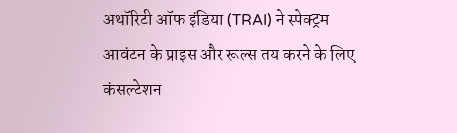अथॉरिटी ऑफ इंडिया (TRAI) ने स्पेक्ट्रम आवंटन के प्राइस और रूल्‍स तय करने के लिए कंसल्‍टेशन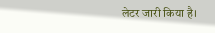लेटर जारी किया है।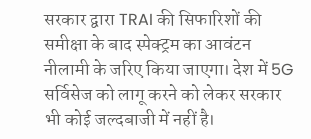सरकार द्वारा TRAI की सिफारिशों की समीक्षा के बाद स्पेक्ट्रम का आवंटन नीलामी के जरिए किया जाएगा। देश में 5G सर्विसेज को लागू करने को लेकर सरकार भी कोई जल्‍दबाजी में नहीं है।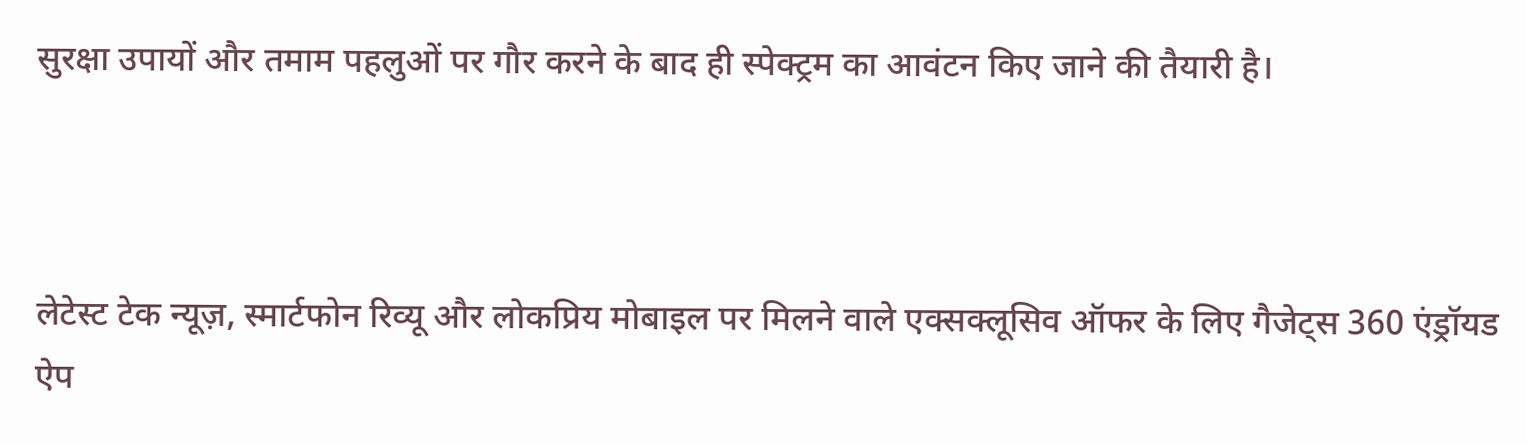सुरक्षा उपायों और तमाम पहलुओं पर गौर करने के बाद ही स्‍पेक्‍ट्रम का आवंटन किए जाने की तैयारी है।



लेटेस्ट टेक न्यूज़, स्मार्टफोन रिव्यू और लोकप्रिय मोबाइल पर मिलने वाले एक्सक्लूसिव ऑफर के लिए गैजेट्स 360 एंड्रॉयड ऐप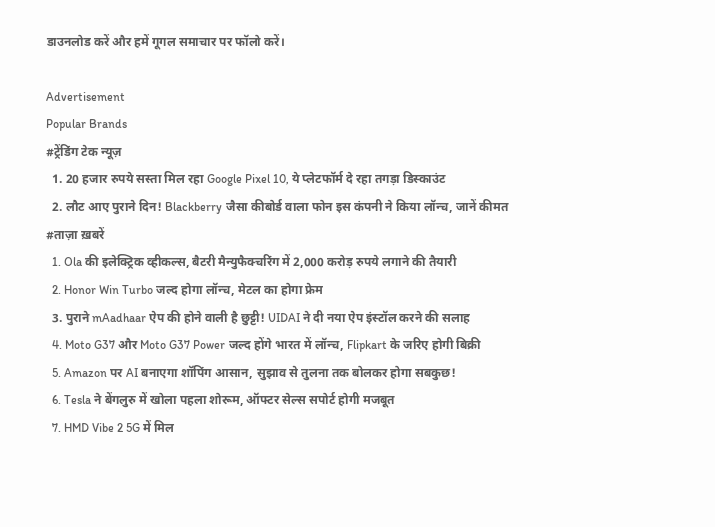डाउनलोड करें और हमें गूगल समाचार पर फॉलो करें।

Advertisement
Popular Brands
#ट्रेंडिंग टेक न्यूज़
  1. 20 हजार रुपये सस्ता मिल रहा Google Pixel 10, ये प्लेटफॉर्म दे रहा तगड़ा डिस्काउंट
  2. लौट आए पुराने दिन! Blackberry जैसा कीबोर्ड वाला फोन इस कंपनी ने किया लॉन्च, जानें कीमत
#ताज़ा ख़बरें
  1. Ola की इलेक्ट्रिक व्हीकल्स, बैटरी मैन्युफैक्चरिंग में 2,000 करोड़ रुपये लगाने की तैयारी
  2. Honor Win Turbo जल्द होगा लॉन्च, मेटल का होगा फ्रेम
  3. पुराने mAadhaar ऐप की होने वाली है छुट्टी! UIDAI ने दी नया ऐप इंस्टॉल करने की सलाह
  4. Moto G37 और Moto G37 Power जल्द होंगे भारत में लॉन्च, Flipkart के जरिए होगी बिक्री
  5. Amazon पर AI बनाएगा शॉपिंग आसान, सुझाव से तुलना तक बोलकर होगा सबकुछ!
  6. Tesla ने बेंगलुरु में खोला पहला शोरूम, ऑफ्टर सेल्स सपोर्ट होगी मजबूत
  7. HMD Vibe 2 5G में मिल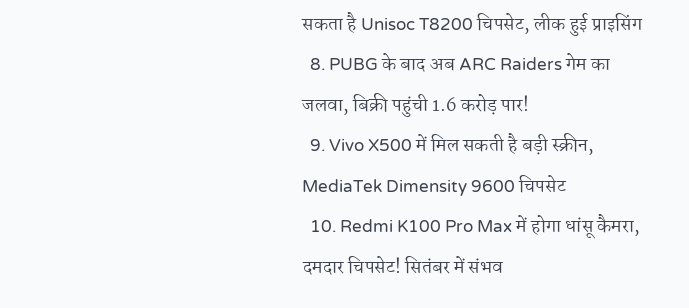सकता है Unisoc T8200 चिपसेट, लीक हुई प्राइसिंग
  8. PUBG के बाद अब ARC Raiders गेम का जलवा, बिक्री पहुंची 1.6 करोड़ पार!
  9. Vivo X500 में मिल सकती है बड़ी स्क्रीन, MediaTek Dimensity 9600 चिपसेट
  10. Redmi K100 Pro Max में होगा धांसू कैमरा, दमदार चिपसेट! सितंबर में संभव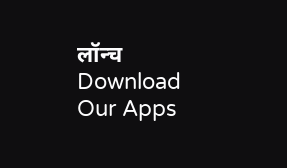लॉन्च
Download Our Apps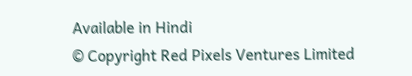Available in Hindi
© Copyright Red Pixels Ventures Limited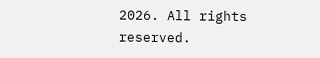2026. All rights reserved.